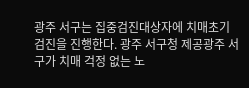광주 서구는 집중검진대상자에 치매초기검진을 진행한다. 광주 서구청 제공광주 서구가 치매 걱정 없는 노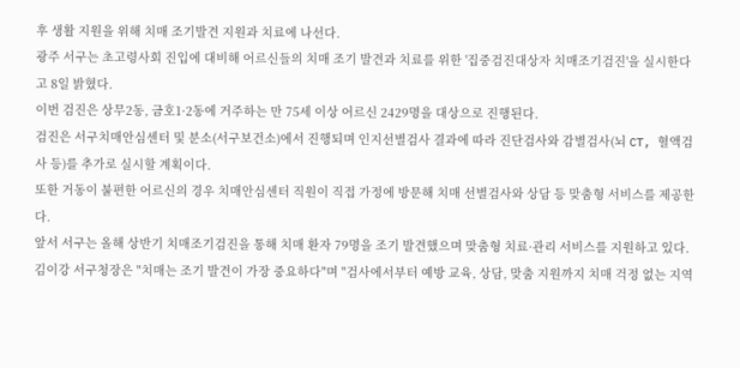후 생활 지원을 위해 치매 조기발견 지원과 치료에 나선다.
광주 서구는 초고령사회 진입에 대비해 어르신들의 치매 조기 발견과 치료를 위한 '집중검진대상자 치매조기검진'을 실시한다고 8일 밝혔다.
이번 검진은 상무2동, 금호1·2동에 거주하는 만 75세 이상 어르신 2429명을 대상으로 진행된다.
검진은 서구치매안심센터 및 분소(서구보건소)에서 진행되며 인지선별검사 결과에 따라 진단검사와 감별검사(뇌 CT, 혈액검사 등)를 추가로 실시할 계획이다.
또한 거동이 불편한 어르신의 경우 치매안심센터 직원이 직접 가정에 방문해 치매 선별검사와 상담 등 맞춤형 서비스를 제공한다.
앞서 서구는 올해 상반기 치매조기검진을 통해 치매 환자 79명을 조기 발견했으며 맞춤형 치료·관리 서비스를 지원하고 있다.
김이강 서구청장은 "치매는 조기 발견이 가장 중요하다"며 "검사에서부터 예방 교육, 상담, 맞춤 지원까지 치매 걱정 없는 지역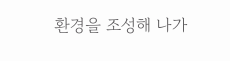환경을 조성해 나가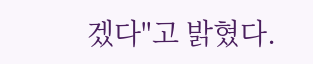겠다"고 밝혔다.